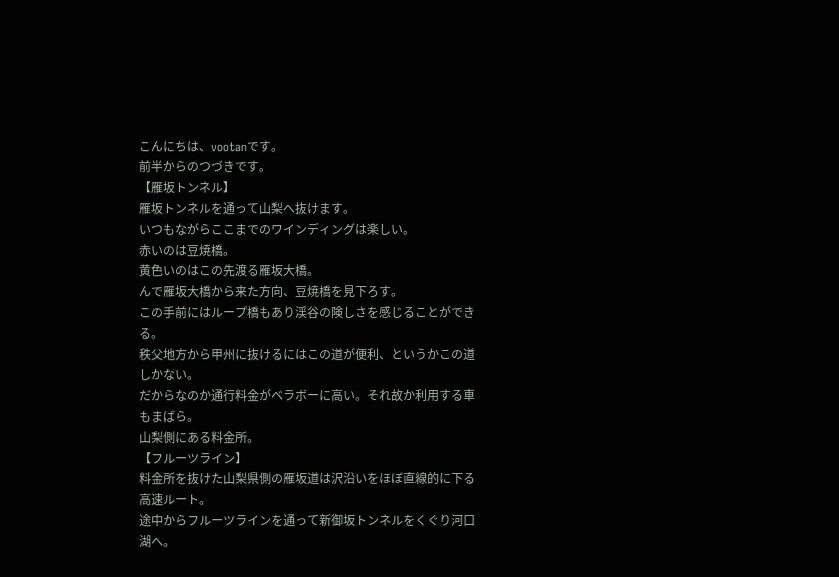こんにちは、vootanです。
前半からのつづきです。
【雁坂トンネル】
雁坂トンネルを通って山梨へ抜けます。
いつもながらここまでのワインディングは楽しい。
赤いのは豆焼橋。
黄色いのはこの先渡る雁坂大橋。
んで雁坂大橋から来た方向、豆焼橋を見下ろす。
この手前にはループ橋もあり渓谷の険しさを感じることができる。
秩父地方から甲州に抜けるにはこの道が便利、というかこの道しかない。
だからなのか通行料金がベラボーに高い。それ故か利用する車もまばら。
山梨側にある料金所。
【フルーツライン】
料金所を抜けた山梨県側の雁坂道は沢沿いをほぼ直線的に下る高速ルート。
途中からフルーツラインを通って新御坂トンネルをくぐり河口湖へ。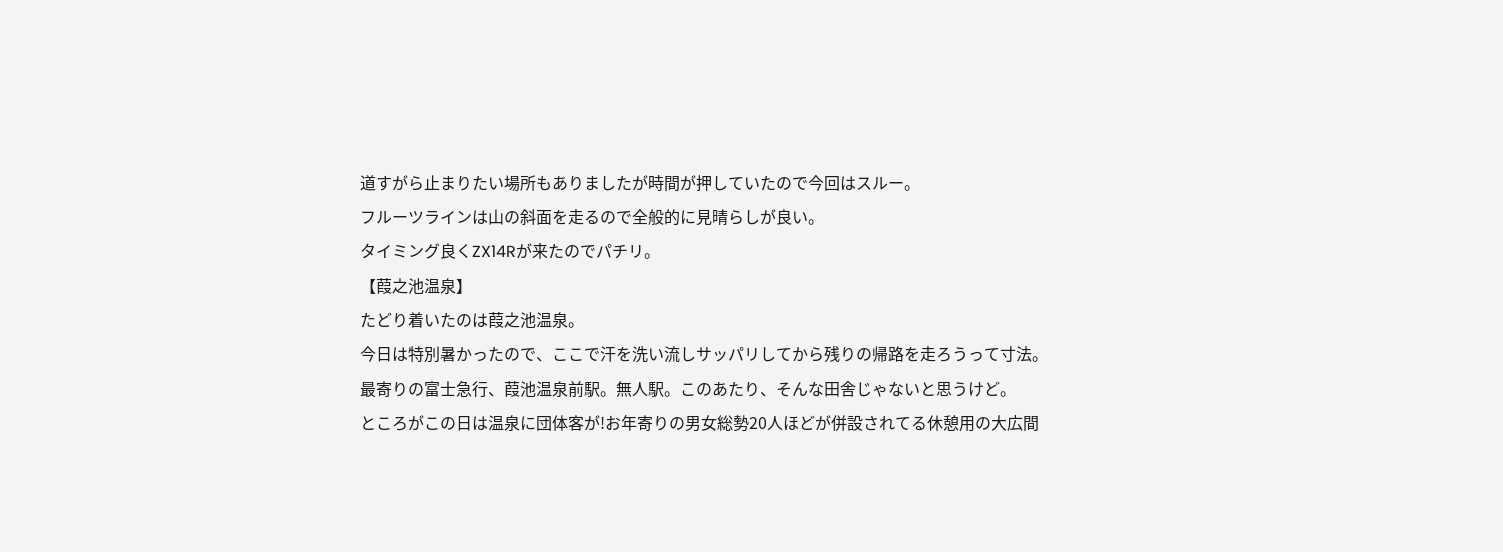道すがら止まりたい場所もありましたが時間が押していたので今回はスルー。
フルーツラインは山の斜面を走るので全般的に見晴らしが良い。
タイミング良くZX14Rが来たのでパチリ。
【葭之池温泉】
たどり着いたのは葭之池温泉。
今日は特別暑かったので、ここで汗を洗い流しサッパリしてから残りの帰路を走ろうって寸法。
最寄りの富士急行、葭池温泉前駅。無人駅。このあたり、そんな田舎じゃないと思うけど。
ところがこの日は温泉に団体客が!お年寄りの男女総勢20人ほどが併設されてる休憩用の大広間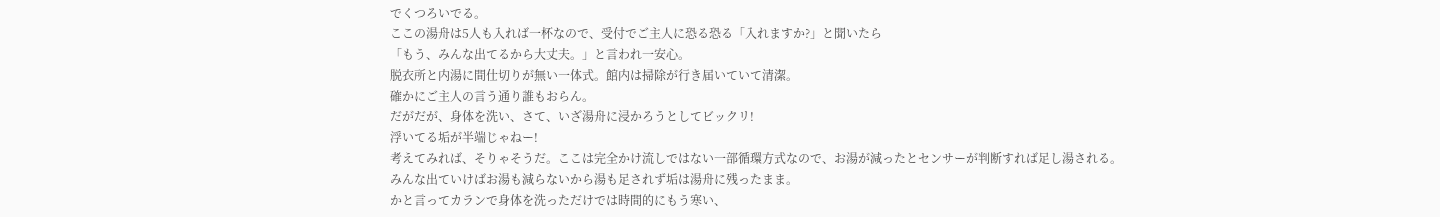でくつろいでる。
ここの湯舟は5人も入れば一杯なので、受付でご主人に恐る恐る「入れますか?」と聞いたら
「もう、みんな出てるから大丈夫。」と言われ一安心。
脱衣所と内湯に間仕切りが無い一体式。館内は掃除が行き届いていて清潔。
確かにご主人の言う通り誰もおらん。
だがだが、身体を洗い、さて、いざ湯舟に浸かろうとしてビックリ!
浮いてる垢が半端じゃねー!
考えてみれば、そりゃそうだ。ここは完全かけ流しではない一部循環方式なので、お湯が減ったとセンサーが判断すれば足し湯される。
みんな出ていけばお湯も減らないから湯も足されず垢は湯舟に残ったまま。
かと言ってカランで身体を洗っただけでは時間的にもう寒い、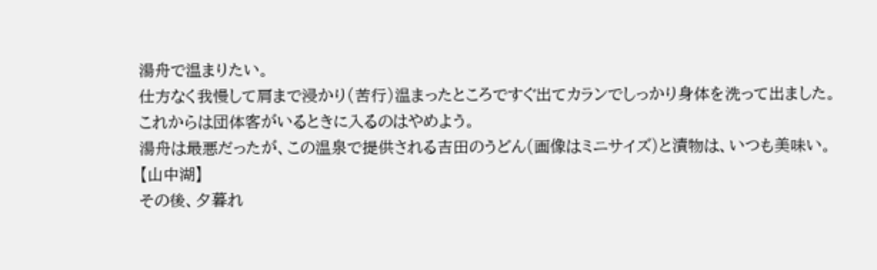湯舟で温まりたい。
仕方なく我慢して肩まで浸かり(苦行)温まったところですぐ出てカランでしっかり身体を洗って出ました。
これからは団体客がいるときに入るのはやめよう。
湯舟は最悪だったが、この温泉で提供される吉田のうどん(画像はミニサイズ)と漬物は、いつも美味い。
【山中湖】
その後、夕暮れ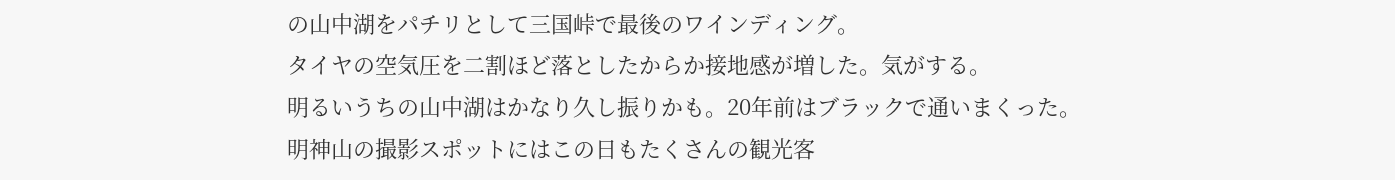の山中湖をパチリとして三国峠で最後のワインディング。
タイヤの空気圧を二割ほど落としたからか接地感が増した。気がする。
明るいうちの山中湖はかなり久し振りかも。20年前はブラックで通いまくった。
明神山の撮影スポットにはこの日もたくさんの観光客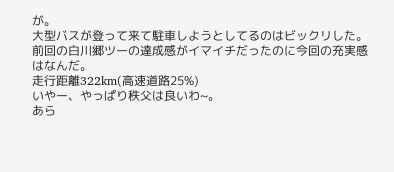が。
大型バスが登って来て駐車しようとしてるのはビックリした。
前回の白川郷ツーの達成感がイマイチだったのに今回の充実感はなんだ。
走行距離322km(高速道路25%)
いやー、やっぱり秩父は良いわ~。
あら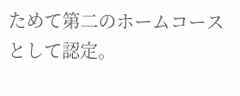ためて第二のホームコースとして認定。